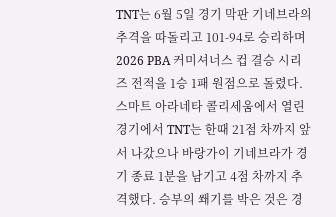TNT는 6월 5일 경기 막판 기네브라의 추격을 따돌리고 101-94로 승리하며 2026 PBA 커미셔너스 컵 결승 시리즈 전적을 1승 1패 원점으로 돌렸다.
스마트 아라네타 콜리세움에서 열린 경기에서 TNT는 한때 21점 차까지 앞서 나갔으나 바랑가이 기네브라가 경기 종료 1분을 남기고 4점 차까지 추격했다. 승부의 쐐기를 박은 것은 경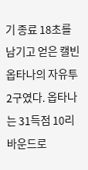기 종료 18초를 남기고 얻은 캘빈 옵타나의 자유투 2구였다. 옵타나는 31득점 10리바운드로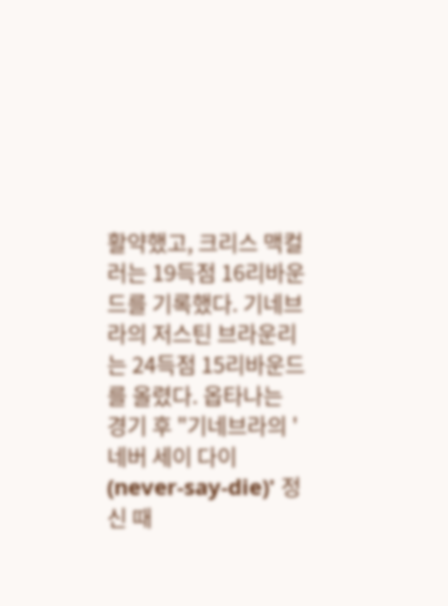활약했고, 크리스 맥컬러는 19득점 16리바운드를 기록했다. 기네브라의 저스틴 브라운리는 24득점 15리바운드를 올렸다. 옵타나는 경기 후 "기네브라의 '네버 세이 다이(never-say-die)' 정신 때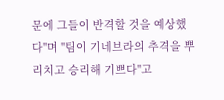문에 그들이 반격할 것을 예상했다"며 "팀이 기네브라의 추격을 뿌리치고 승리해 기쁘다"고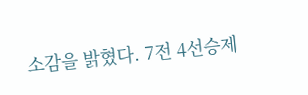소감을 밝혔다. 7전 4선승제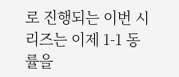로 진행되는 이번 시리즈는 이제 1-1 동률을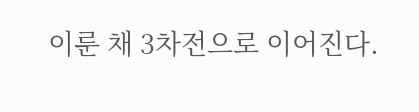이룬 채 3차전으로 이어진다.